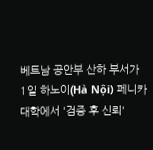베트남 공안부 산하 부서가 1일 하노이(Hà Nội) 페니카대학에서 '검증 후 신뢰'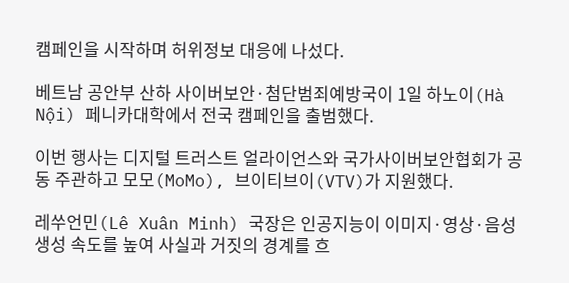캠페인을 시작하며 허위정보 대응에 나섰다.

베트남 공안부 산하 사이버보안·첨단범죄예방국이 1일 하노이(Hà Nội) 페니카대학에서 전국 캠페인을 출범했다.

이번 행사는 디지털 트러스트 얼라이언스와 국가사이버보안협회가 공동 주관하고 모모(MoMo), 브이티브이(VTV)가 지원했다.

레쑤언민(Lê Xuân Minh) 국장은 인공지능이 이미지·영상·음성 생성 속도를 높여 사실과 거짓의 경계를 흐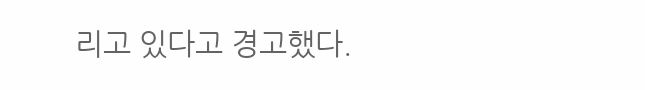리고 있다고 경고했다.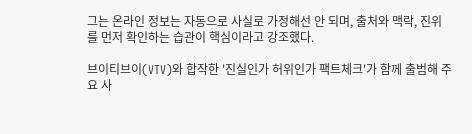그는 온라인 정보는 자동으로 사실로 가정해선 안 되며, 출처와 맥락, 진위를 먼저 확인하는 습관이 핵심이라고 강조했다.

브이티브이(VTV)와 합작한 '진실인가 허위인가 팩트체크'가 함께 출범해 주요 사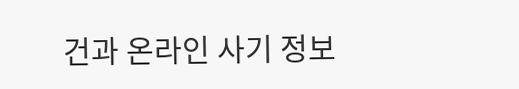건과 온라인 사기 정보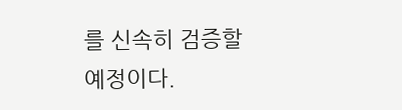를 신속히 검증할 예정이다.